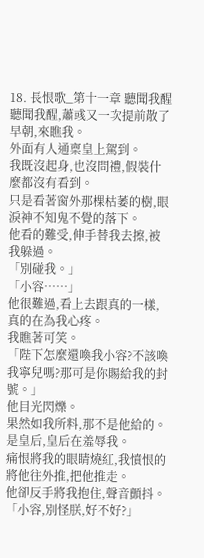18. 長恨歌_第十一章 聽聞我醒
聽聞我醒,蕭彧又一次提前散了早朝,來瞧我。
外面有人通稟皇上駕到。
我既沒起身,也沒問禮,假裝什麼都沒有看到。
只是看著窗外那棵枯萎的樹,眼淚神不知鬼不覺的落下。
他看的難受,伸手替我去擦,被我躲過。
「別碰我。」
「小容……」
他很難過,看上去跟真的一樣,真的在為我心疼。
我瞧著可笑。
「陛下怎麼還喚我小容?不該喚我寧兒嗎?那可是你賜給我的封號。」
他目光閃爍。
果然如我所料,那不是他給的。
是皇后,皇后在羞辱我。
痛恨將我的眼睛燒紅,我憤恨的將他往外推,把他推走。
他卻反手將我抱住,聲音顫抖。
「小容,別怪朕,好不好?」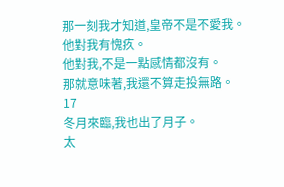那一刻我才知道,皇帝不是不愛我。
他對我有愧疚。
他對我,不是一點感情都沒有。
那就意味著,我還不算走投無路。
17
冬月來臨,我也出了月子。
太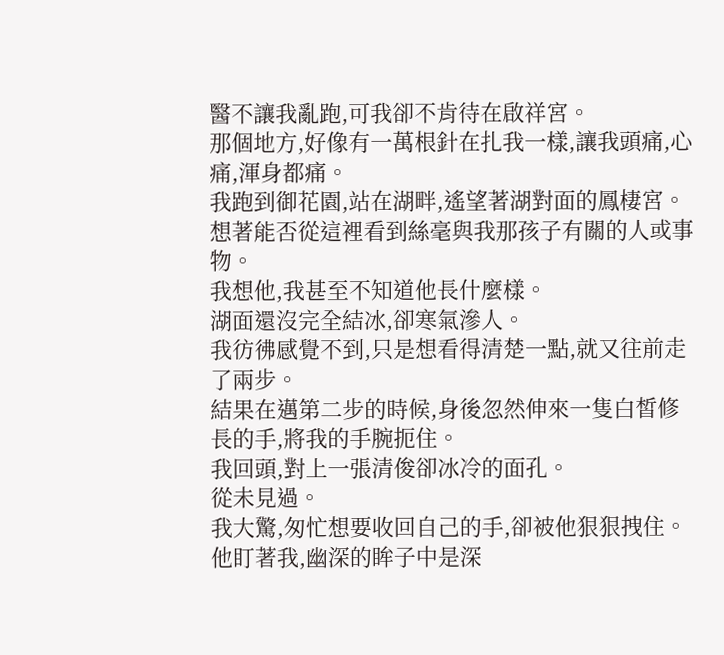醫不讓我亂跑,可我卻不肯待在啟祥宮。
那個地方,好像有一萬根針在扎我一樣,讓我頭痛,心痛,渾身都痛。
我跑到御花園,站在湖畔,遙望著湖對面的鳳棲宮。
想著能否從這裡看到絲毫與我那孩子有關的人或事物。
我想他,我甚至不知道他長什麼樣。
湖面還沒完全結冰,卻寒氣滲人。
我彷彿感覺不到,只是想看得清楚一點,就又往前走了兩步。
結果在邁第二步的時候,身後忽然伸來一隻白皙修長的手,將我的手腕扼住。
我回頭,對上一張清俊卻冰冷的面孔。
從未見過。
我大驚,匆忙想要收回自己的手,卻被他狠狠拽住。
他盯著我,幽深的眸子中是深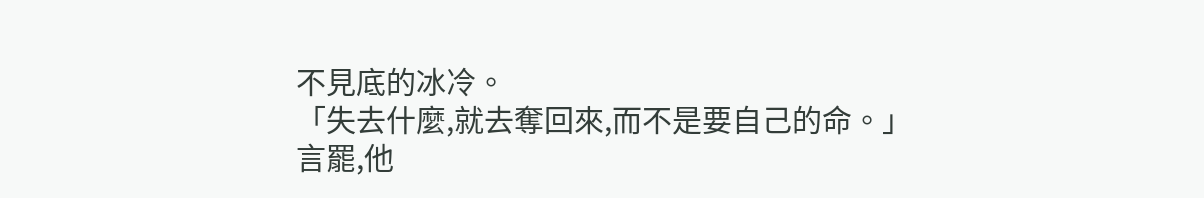不見底的冰冷。
「失去什麼,就去奪回來,而不是要自己的命。」
言罷,他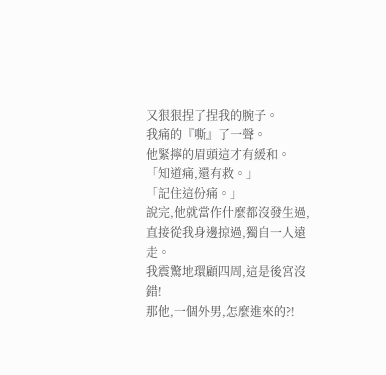又狠狠捏了捏我的腕子。
我痛的『嘶』了一聲。
他緊擰的眉頭這才有緩和。
「知道痛,還有救。」
「記住這份痛。」
說完,他就當作什麼都沒發生過,直接從我身邊掠過,獨自一人遠走。
我震驚地環顧四周,這是後宮沒錯!
那他,一個外男,怎麼進來的?!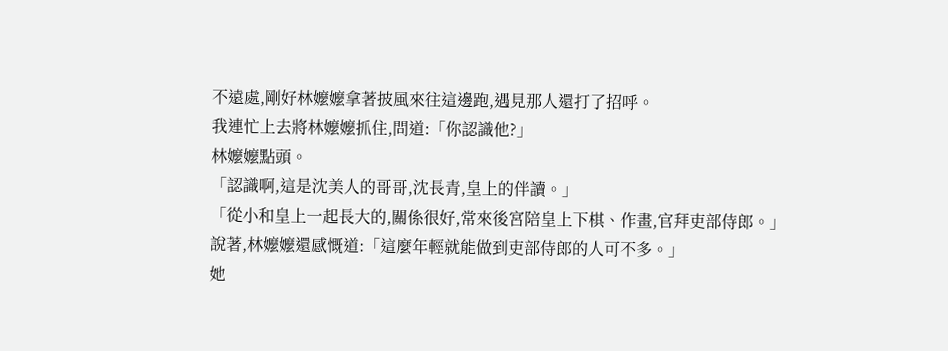不遠處,剛好林嬤嬤拿著披風來往這邊跑,遇見那人還打了招呼。
我連忙上去將林嬤嬤抓住,問道:「你認識他?」
林嬤嬤點頭。
「認識啊,這是沈美人的哥哥,沈長青,皇上的伴讀。」
「從小和皇上一起長大的,關係很好,常來後宮陪皇上下棋、作畫,官拜吏部侍郎。」
說著,林嬤嬤還感慨道:「這麼年輕就能做到吏部侍郎的人可不多。」
她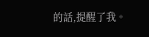的話,提醒了我。